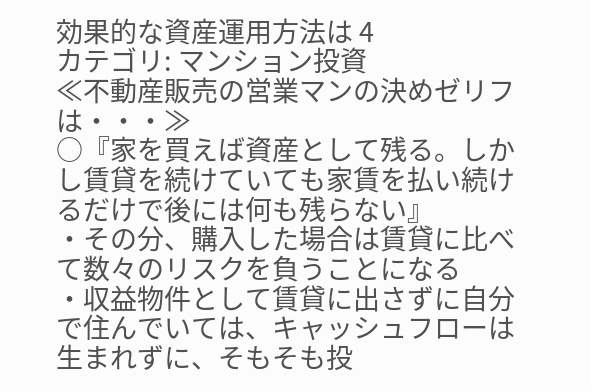効果的な資産運用方法は 4
カテゴリ: マンション投資
≪不動産販売の営業マンの決めゼリフは・・・≫
○『家を買えば資産として残る。しかし賃貸を続けていても家賃を払い続けるだけで後には何も残らない』
・その分、購入した場合は賃貸に比べて数々のリスクを負うことになる
・収益物件として賃貸に出さずに自分で住んでいては、キャッシュフローは生まれずに、そもそも投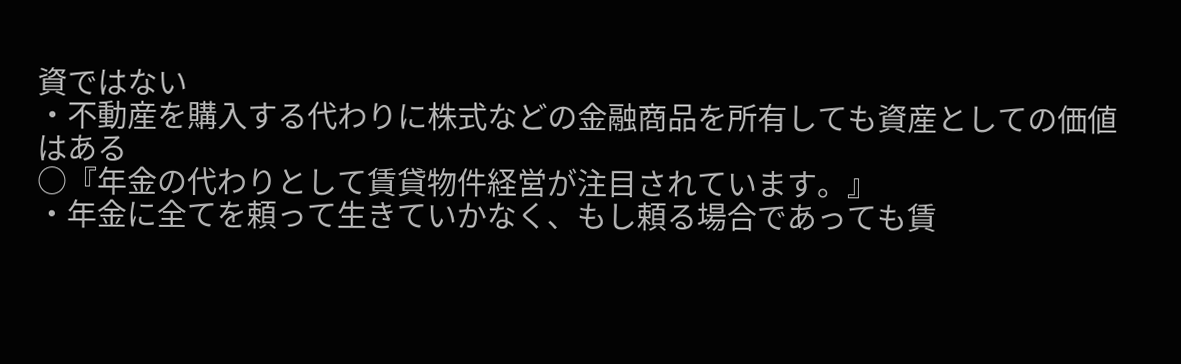資ではない
・不動産を購入する代わりに株式などの金融商品を所有しても資産としての価値はある
○『年金の代わりとして賃貸物件経営が注目されています。』
・年金に全てを頼って生きていかなく、もし頼る場合であっても賃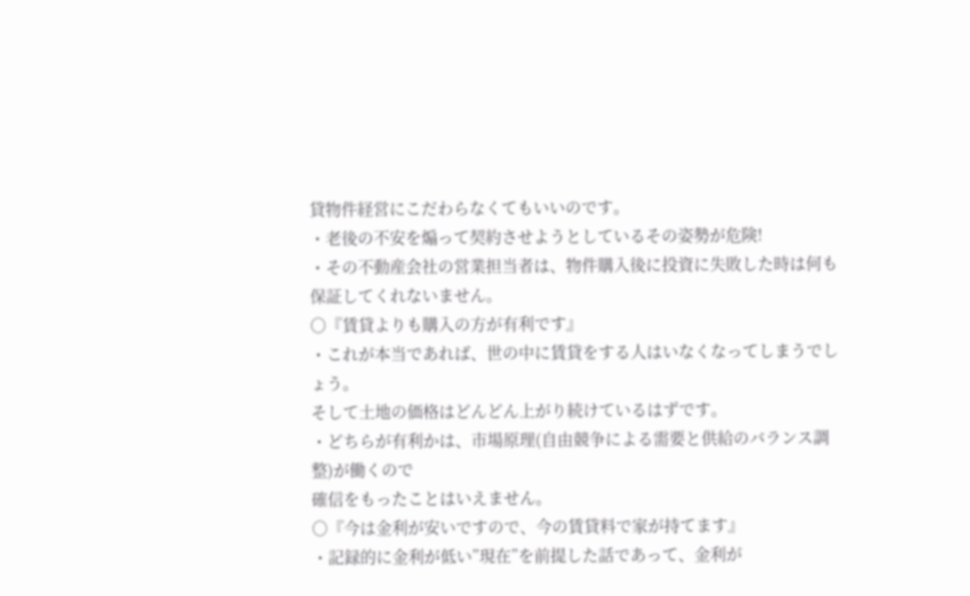貸物件経営にこだわらなくてもいいのです。
・老後の不安を煽って契約させようとしているその姿勢が危険!
・その不動産会社の営業担当者は、物件購入後に投資に失敗した時は何も保証してくれないません。
○『賃貸よりも購入の方が有利です』
・これが本当であれば、世の中に賃貸をする人はいなくなってしまうでしょう。
そして土地の価格はどんどん上がり続けているはずです。
・どちらが有利かは、市場原理(自由競争による需要と供給のバランス調整)が働くので
確信をもったことはいえません。
○『今は金利が安いですので、今の賃貸料で家が持てます』
・記録的に金利が低い”現在”を前提した話であって、金利が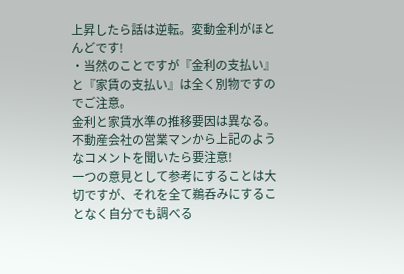上昇したら話は逆転。変動金利がほとんどです!
・当然のことですが『金利の支払い』と『家賃の支払い』は全く別物ですのでご注意。
金利と家賃水準の推移要因は異なる。
不動産会社の営業マンから上記のようなコメントを聞いたら要注意!
一つの意見として参考にすることは大切ですが、それを全て鵜呑みにすることなく自分でも調べる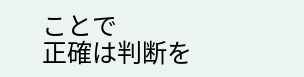ことで
正確は判断を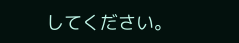してください。